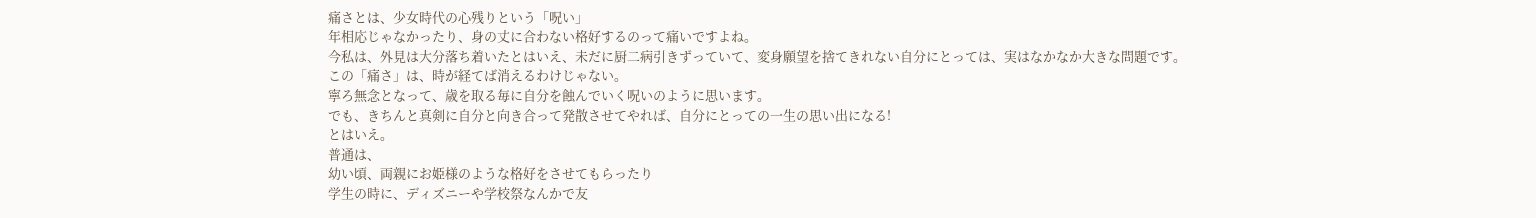痛さとは、少女時代の心残りという「呪い」
年相応じゃなかったり、身の丈に合わない格好するのって痛いですよね。
今私は、外見は大分落ち着いたとはいえ、未だに厨二病引きずっていて、変身願望を捨てきれない自分にとっては、実はなかなか大きな問題です。
この「痛さ」は、時が経てば消えるわけじゃない。
寧ろ無念となって、歳を取る毎に自分を蝕んでいく呪いのように思います。
でも、きちんと真剣に自分と向き合って発散させてやれば、自分にとっての一生の思い出になる!
とはいえ。
普通は、
幼い頃、両親にお姫様のような格好をさせてもらったり
学生の時に、ディズニーや学校祭なんかで友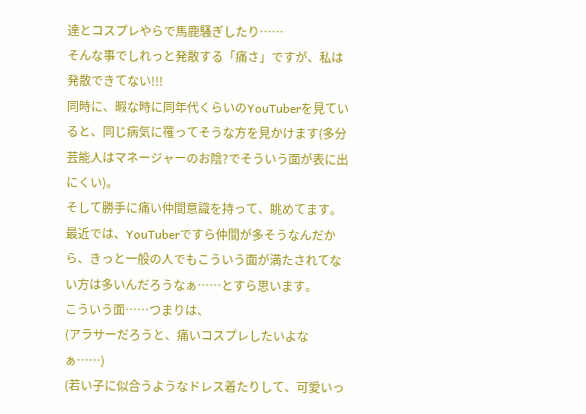達とコスプレやらで馬鹿騒ぎしたり……
そんな事でしれっと発散する「痛さ」ですが、私は発散できてない!!!
同時に、暇な時に同年代くらいのYouTuberを見ていると、同じ病気に罹ってそうな方を見かけます(多分芸能人はマネージャーのお陰?でそういう面が表に出にくい)。
そして勝手に痛い仲間意識を持って、眺めてます。
最近では、YouTuberですら仲間が多そうなんだから、きっと一般の人でもこういう面が満たされてない方は多いんだろうなぁ……とすら思います。
こういう面……つまりは、
(アラサーだろうと、痛いコスプレしたいよなぁ……)
(若い子に似合うようなドレス着たりして、可愛いっ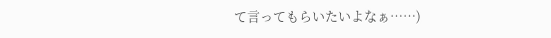て言ってもらいたいよなぁ……)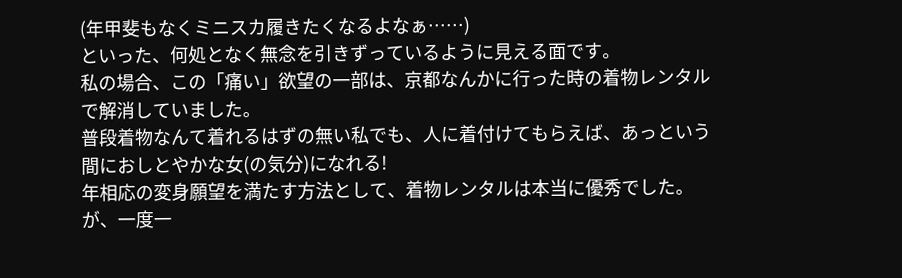(年甲斐もなくミニスカ履きたくなるよなぁ……)
といった、何処となく無念を引きずっているように見える面です。
私の場合、この「痛い」欲望の一部は、京都なんかに行った時の着物レンタルで解消していました。
普段着物なんて着れるはずの無い私でも、人に着付けてもらえば、あっという間におしとやかな女(の気分)になれる!
年相応の変身願望を満たす方法として、着物レンタルは本当に優秀でした。
が、一度一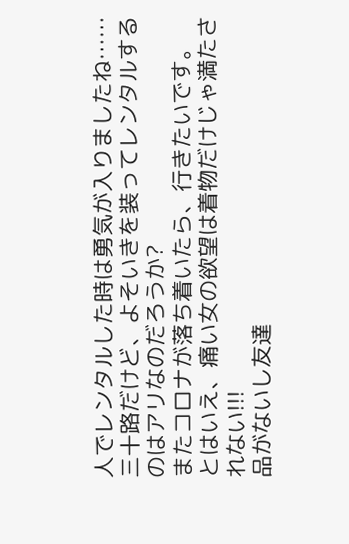人でレンタルした時は勇気が入りましたね……
三十路だけど、よそいきを装ってレンタルするのはアリなのだろうか?
またコロナが落ち着いたら、行きたいです。
とはいえ、痛い女の欲望は着物だけじゃ満たされない!!!
品がないし友達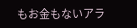もお金もないアラ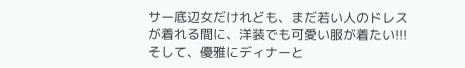サー底辺女だけれども、まだ若い人のドレスが着れる間に、洋装でも可愛い服が着たい!!!
そして、優雅にディナーと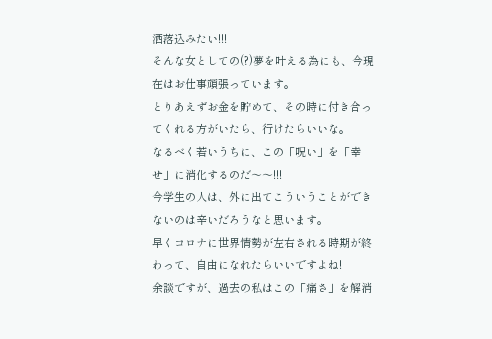洒落込みたい!!!
そんな女としての(?)夢を叶える為にも、今現在はお仕事頑張っています。
とりあえずお金を貯めて、その時に付き合ってくれる方がいたら、行けたらいいな。
なるべく若いうちに、この「呪い」を「幸せ」に消化するのだ〜〜!!!
今学生の人は、外に出てこういうことができないのは辛いだろうなと思います。
早くコロナに世界情勢が左右される時期が終わって、自由になれたらいいですよね!
余談ですが、過去の私はこの「痛さ」を解消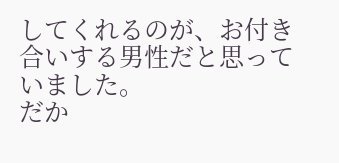してくれるのが、お付き合いする男性だと思っていました。
だか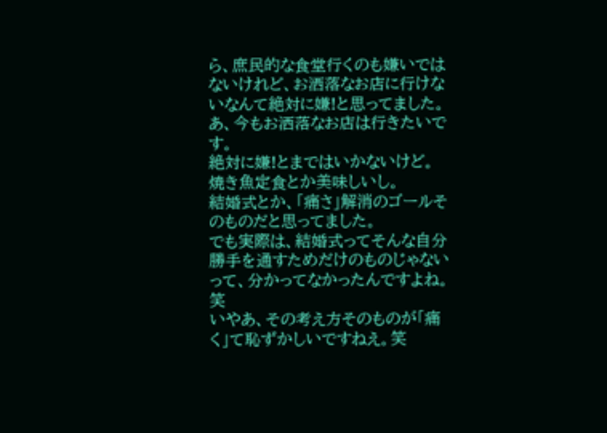ら、庶民的な食堂行くのも嫌いではないけれど、お洒落なお店に行けないなんて絶対に嫌!と思ってました。
あ、今もお洒落なお店は行きたいです。
絶対に嫌!とまではいかないけど。焼き魚定食とか美味しいし。
結婚式とか、「痛さ」解消のゴールそのものだと思ってました。
でも実際は、結婚式ってそんな自分勝手を通すためだけのものじゃないって、分かってなかったんですよね。笑
いやあ、その考え方そのものが「痛く」て恥ずかしいですねえ。笑